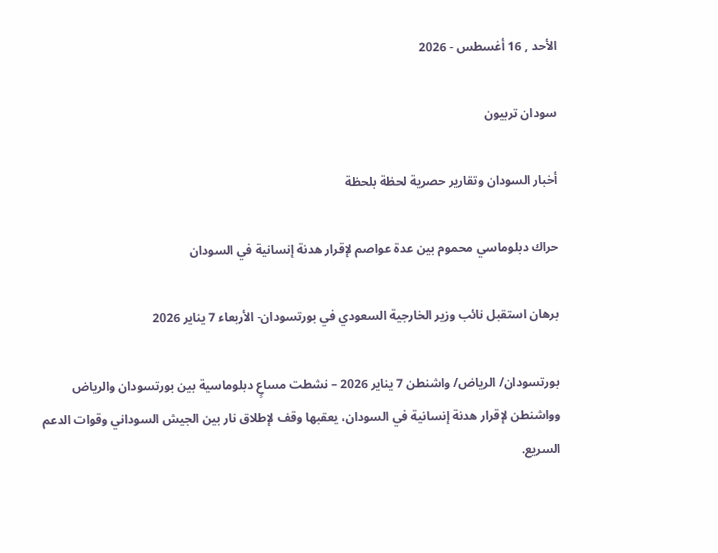الأحد , 16 أغسطس - 2026

سودان تربيون

أخبار السودان وتقارير حصرية لحظة بلحظة

حراك دبلوماسي محموم بين عدة عواصم لإقرار هدنة إنسانية في السودان

برهان استقبل نائب وزير الخارجية السعودي في بورتسودان- الأربعاء 7 يناير 2026

بورتسودان/ الرياض/ واشنطن 7 يناير 2026 – نشطت مساعٍ دبلوماسية بين بورتسودان والرياض وواشنطن لإقرار هدنة إنسانية في السودان، يعقبها وقف لإطلاق نار بين الجيش السوداني وقوات الدعم السريع.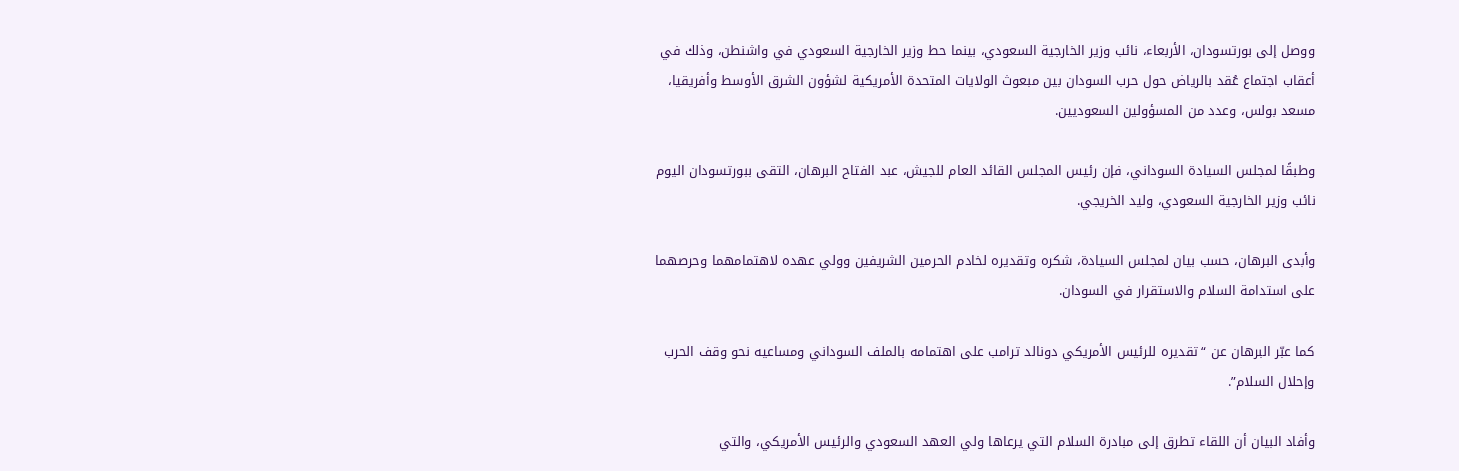ووصل إلى بورتسودان، الأربعاء، نائب وزير الخارجية السعودي، بينما حط وزير الخارجية السعودي في واشنطن، وذلك في أعقاب اجتماع عُقد بالرياض حول حرب السودان بين مبعوث الولايات المتحدة الأمريكية لشؤون الشرق الأوسط وأفريقيا، مسعد بولس، وعدد من المسؤولين السعوديين.

وطبقًا لمجلس السيادة السوداني، فإن رئيس المجلس القائد العام للجيش، عبد الفتاح البرهان، التقى ببورتسودان اليوم نائب وزير الخارجية السعودي، وليد الخريجي.

وأبدى البرهان، حسب بيان لمجلس السيادة، شكره وتقديره لخادم الحرمين الشريفين وولي عهده لاهتمامهما وحرصهما على استدامة السلام والاستقرار في السودان.

كما عبّر البرهان عن “تقديره للرئيس الأمريكي دونالد ترامب على اهتمامه بالملف السوداني ومساعيه نحو وقف الحرب وإحلال السلام”.

وأفاد البيان أن اللقاء تطرق إلى مبادرة السلام التي يرعاها ولي العهد السعودي والرئيس الأمريكي، والتي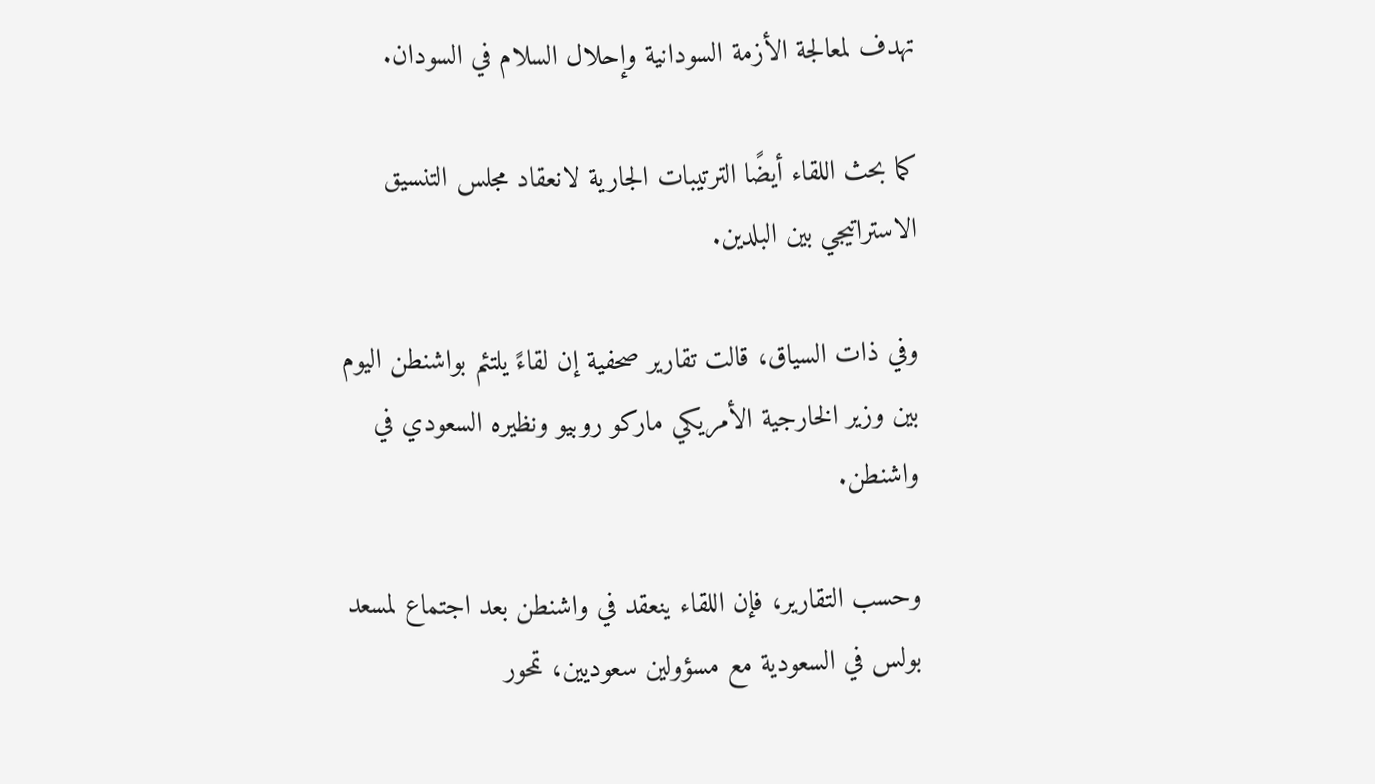تهدف لمعالجة الأزمة السودانية وإحلال السلام في السودان.

كما بحث اللقاء أيضًا الترتيبات الجارية لانعقاد مجلس التنسيق الاستراتيجي بين البلدين.

وفي ذات السياق، قالت تقارير صحفية إن لقاءً يلتئم بواشنطن اليوم بين وزير الخارجية الأمريكي ماركو روبيو ونظيره السعودي في واشنطن.

وحسب التقارير، فإن اللقاء ينعقد في واشنطن بعد اجتماع لمسعد بولس في السعودية مع مسؤولين سعوديين، تمحور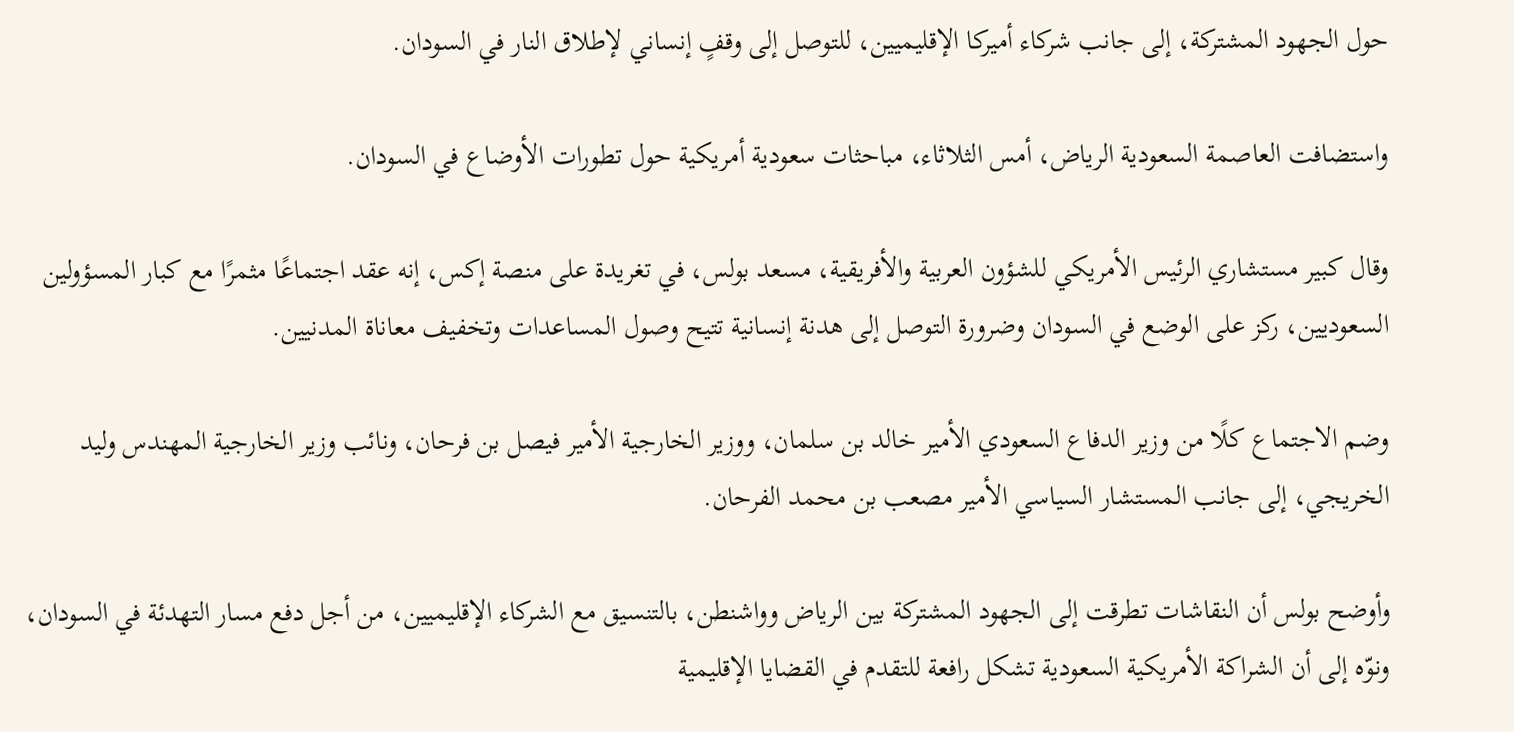حول الجهود المشتركة، إلى جانب شركاء أميركا الإقليميين، للتوصل إلى وقفٍ إنساني لإطلاق النار في السودان.

واستضافت العاصمة السعودية الرياض، أمس الثلاثاء، مباحثات سعودية أمريكية حول تطورات الأوضاع في السودان.

وقال كبير مستشاري الرئيس الأمريكي للشؤون العربية والأفريقية، مسعد بولس، في تغريدة على منصة إكس، إنه عقد اجتماعًا مثمرًا مع كبار المسؤولين السعوديين، ركز على الوضع في السودان وضرورة التوصل إلى هدنة إنسانية تتيح وصول المساعدات وتخفيف معاناة المدنيين.

وضم الاجتماع كلًا من وزير الدفاع السعودي الأمير خالد بن سلمان، ووزير الخارجية الأمير فيصل بن فرحان، ونائب وزير الخارجية المهندس وليد الخريجي، إلى جانب المستشار السياسي الأمير مصعب بن محمد الفرحان.

وأوضح بولس أن النقاشات تطرقت إلى الجهود المشتركة بين الرياض وواشنطن، بالتنسيق مع الشركاء الإقليميين، من أجل دفع مسار التهدئة في السودان، ونوّه إلى أن الشراكة الأمريكية السعودية تشكل رافعة للتقدم في القضايا الإقليمية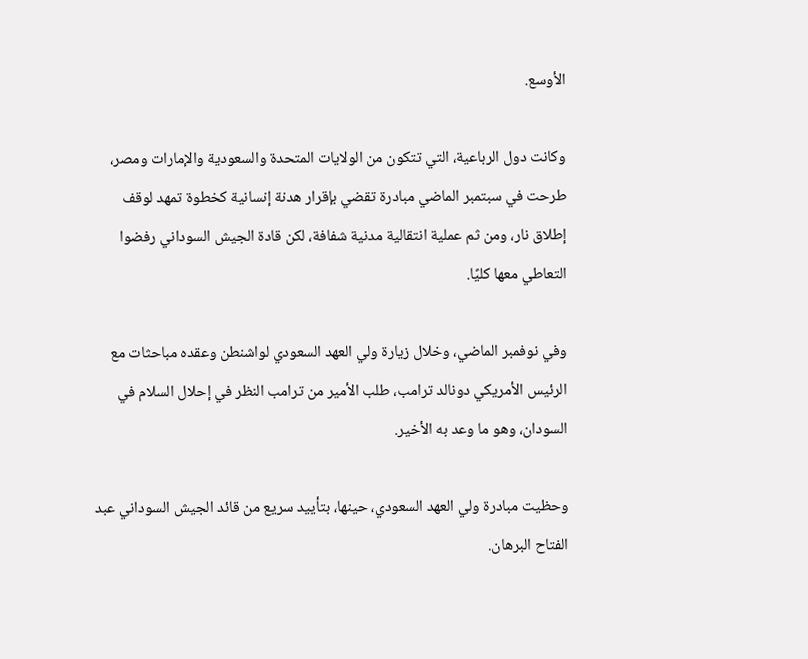الأوسع.

وكانت دول الرباعية، التي تتكون من الولايات المتحدة والسعودية والإمارات ومصر، طرحت في سبتمبر الماضي مبادرة تقضي بإقرار هدنة إنسانية كخطوة تمهد لوقف إطلاق نار، ومن ثم عملية انتقالية مدنية شفافة، لكن قادة الجيش السوداني رفضوا التعاطي معها كليًا.

وفي نوفمبر الماضي، وخلال زيارة ولي العهد السعودي لواشنطن وعقده مباحثات مع الرئيس الأمريكي دونالد ترامب، طلب الأمير من ترامب النظر في إحلال السلام في السودان، وهو ما وعد به الأخير.

وحظيت مبادرة ولي العهد السعودي، حينها، بتأييد سريع من قائد الجيش السوداني عبد الفتاح البرهان.